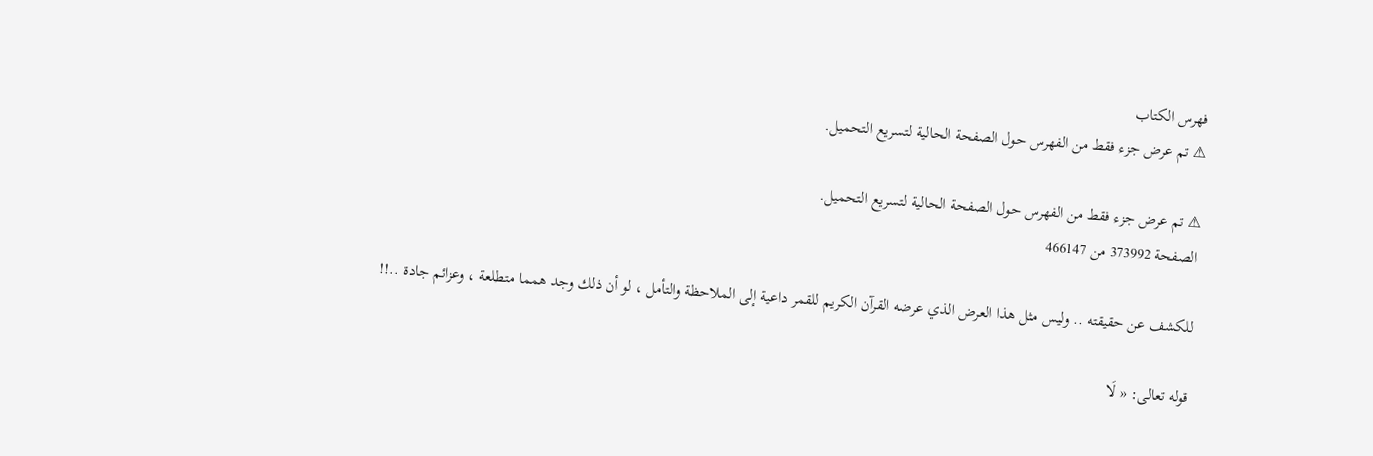فهرس الكتاب
⚠ تم عرض جزء فقط من الفهرس حول الصفحة الحالية لتسريع التحميل.

⚠ تم عرض جزء فقط من الفهرس حول الصفحة الحالية لتسريع التحميل.
الصفحة 373992 من 466147

للكشف عن حقيقته .. وليس مثل هذا العرض الذي عرضه القرآن الكريم للقمر داعية إلى الملاحظة والتأمل ، لو أن ذلك وجد همما متطلعة ، وعزائم جادة ..!!

قوله تعالى: « لَا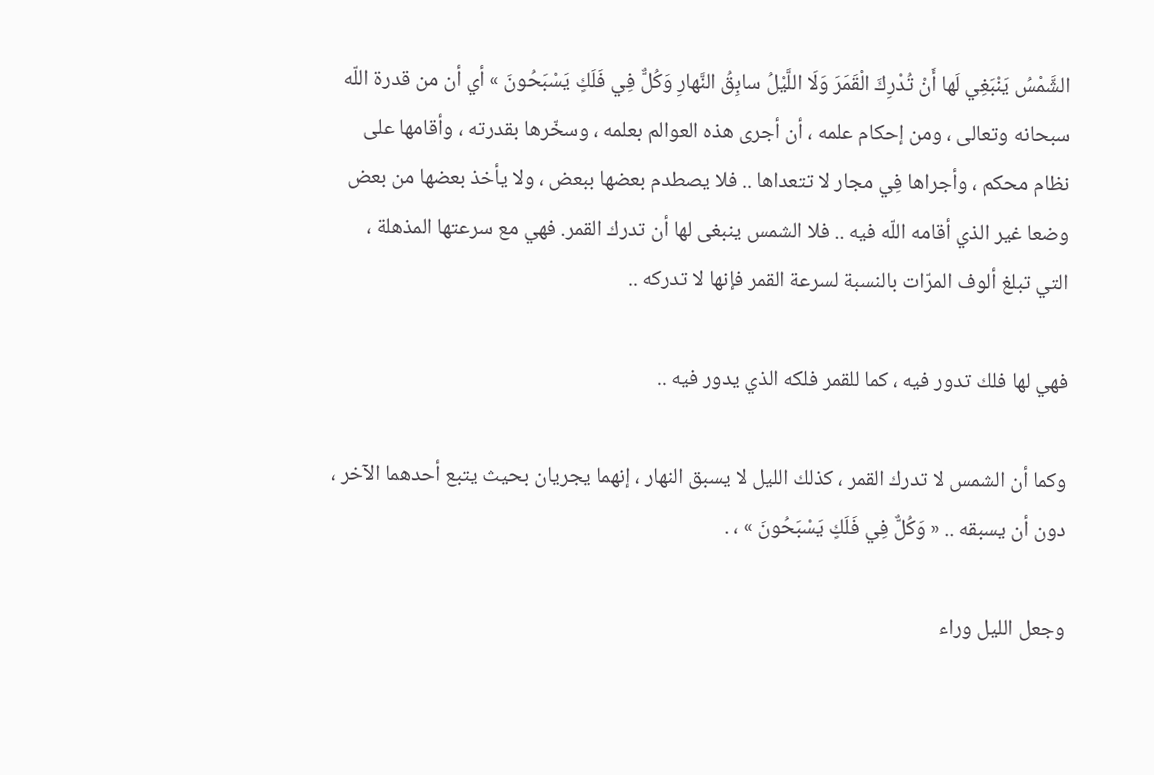الشَّمْسُ يَنْبَغِي لَها أَنْ تُدْرِكَ الْقَمَرَ وَلَا اللَّيْلُ سابِقُ النَّهارِ وَكُلٌّ فِي فَلَكٍ يَسْبَحُونَ » أي أن من قدرة اللّه سبحانه وتعالى ، ومن إحكام علمه ، أن أجرى هذه العوالم بعلمه ، وسخّرها بقدرته ، وأقامها على نظام محكم ، وأجراها فِي مجار لا تتعداها .. فلا يصطدم بعضها ببعض ، ولا يأخذ بعضها من بعض وضعا غير الذي أقامه اللّه فيه .. فلا الشمس ينبغى لها أن تدرك القمر. فهي مع سرعتها المذهلة ، التي تبلغ ألوف المرّات بالنسبة لسرعة القمر فإنها لا تدركه ..

فهي لها فلك تدور فيه ، كما للقمر فلكه الذي يدور فيه ..

وكما أن الشمس لا تدرك القمر ، كذلك الليل لا يسبق النهار ، إنهما يجريان بحيث يتبع أحدهما الآخر ، دون أن يسبقه .. « وَكُلٌّ فِي فَلَكٍ يَسْبَحُونَ » ، .

وجعل الليل وراء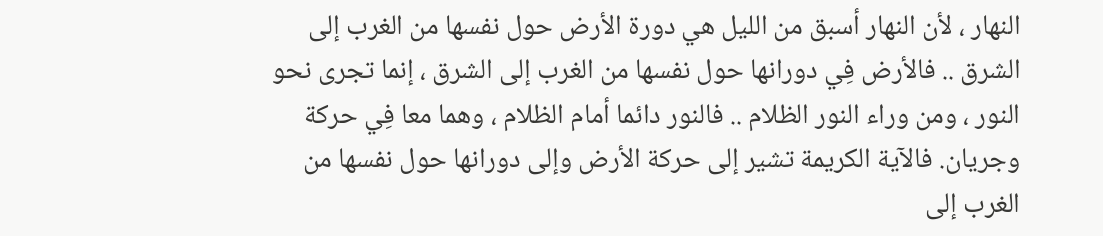النهار ، لأن النهار أسبق من الليل هي دورة الأرض حول نفسها من الغرب إلى الشرق .. فالأرض فِي دورانها حول نفسها من الغرب إلى الشرق ، إنما تجرى نحو النور ، ومن وراء النور الظلام .. فالنور دائما أمام الظلام ، وهما معا فِي حركة وجريان. فالآية الكريمة تشير إلى حركة الأرض وإلى دورانها حول نفسها من الغرب إلى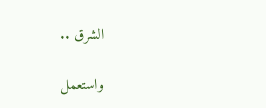الشرق ..

واستعمل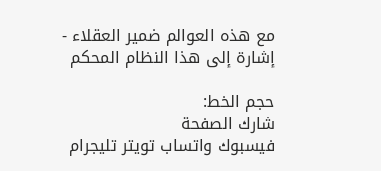مع هذه العوالم ضمير العقلاء - إشارة إلى هذا النظام المحكم

حجم الخط:
شارك الصفحة
فيسبوك واتساب تويتر تليجرام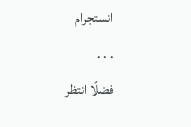انستجرام
. . .
فضلًا انتظر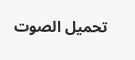تحميل الصوت